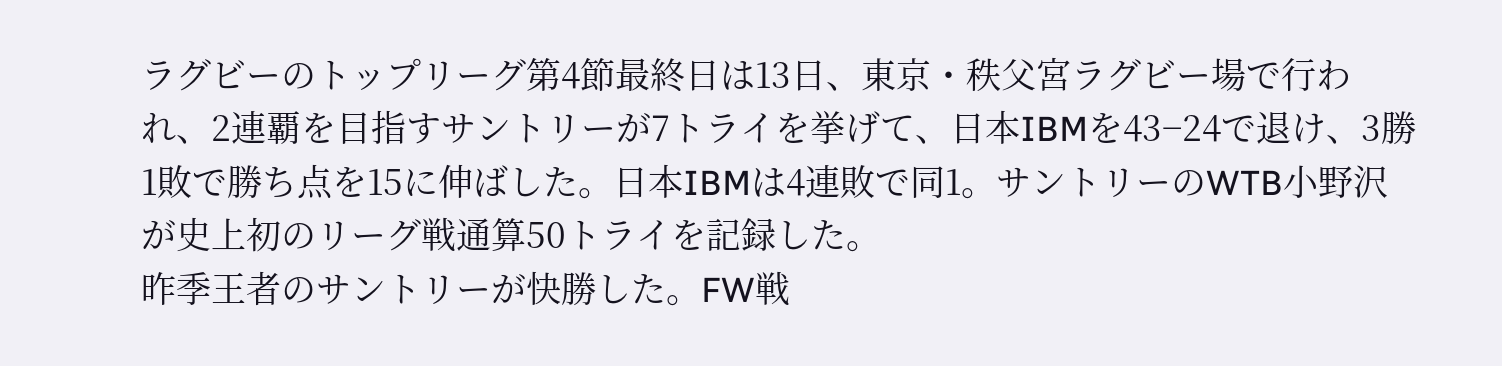ラグビーのトップリーグ第4節最終日は13日、東京・秩父宮ラグビー場で行われ、2連覇を目指すサントリーが7トライを挙げて、日本IBMを43−24で退け、3勝1敗で勝ち点を15に伸ばした。日本IBMは4連敗で同1。サントリーのWTB小野沢が史上初のリーグ戦通算50トライを記録した。
昨季王者のサントリーが快勝した。FW戦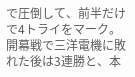で圧倒して、前半だけで4トライをマーク。開幕戦で三洋電機に敗れた後は3連勝と、本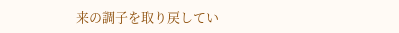来の調子を取り戻してい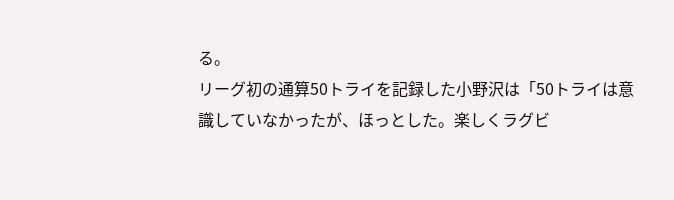る。
リーグ初の通算50トライを記録した小野沢は「50トライは意識していなかったが、ほっとした。楽しくラグビ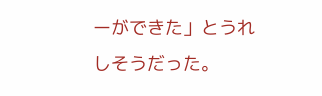ーができた」とうれしそうだった。